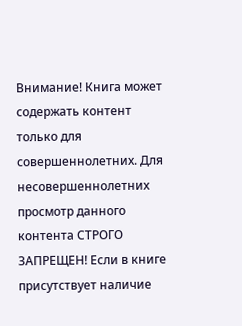Внимание! Книга может содержать контент только для совершеннолетних. Для несовершеннолетних просмотр данного контента СТРОГО ЗАПРЕЩЕН! Если в книге присутствует наличие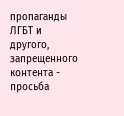пропаганды ЛГБТ и другого, запрещенного контента - просьба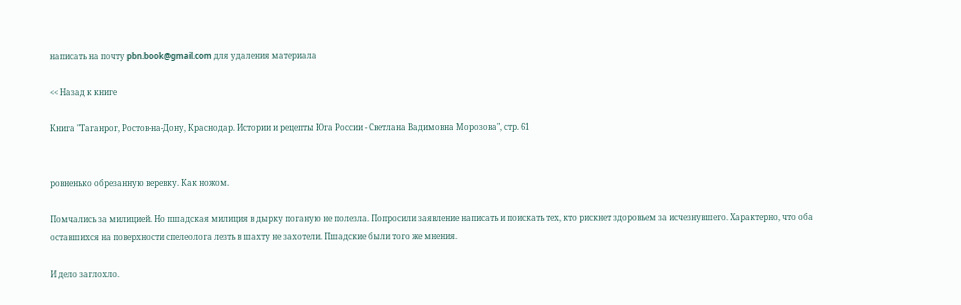написать на почту pbn.book@gmail.com для удаления материала

<< Назад к книге

Книга "Таганрог, Ростов-на-Дону, Краснодар. Истории и рецепты Юга России - Светлана Вадимовна Морозова", стр. 61


ровненько обрезанную веревку. Как ножом.

Помчались за милицией. Но пшадская милиция в дырку поганую не полезла. Попросили заявление написать и поискать тех, кто рискнет здоровьем за исчезнувшего. Характерно, что оба оставшихся на поверхности спелеолога лезть в шахту не захотели. Пшадские были того же мнения.

И дело заглохло.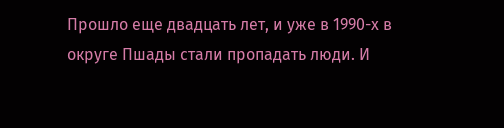Прошло еще двадцать лет, и уже в 1990-х в округе Пшады стали пропадать люди. И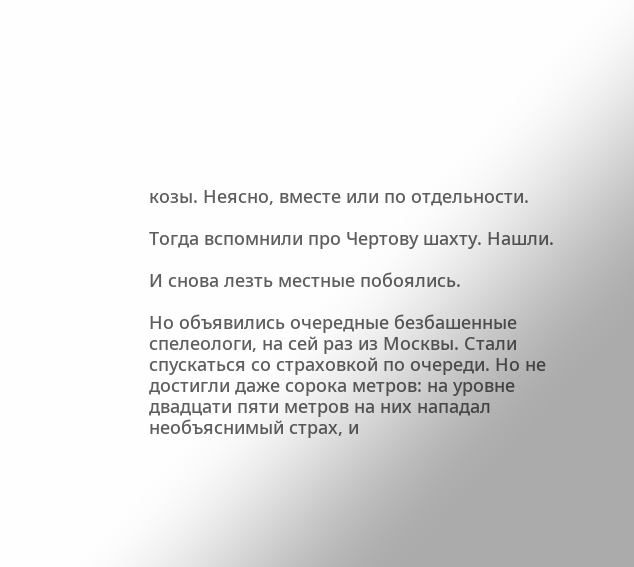козы. Неясно, вместе или по отдельности.

Тогда вспомнили про Чертову шахту. Нашли.

И снова лезть местные побоялись.

Но объявились очередные безбашенные спелеологи, на сей раз из Москвы. Стали спускаться со страховкой по очереди. Но не достигли даже сорока метров: на уровне двадцати пяти метров на них нападал необъяснимый страх, и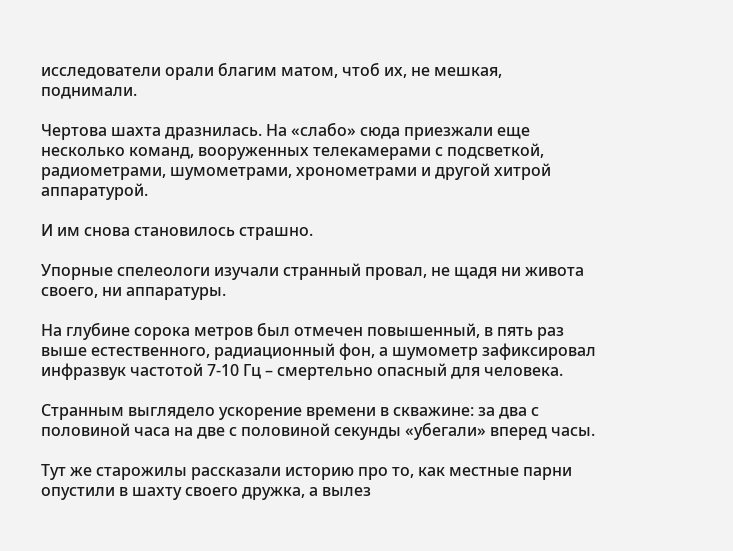исследователи орали благим матом, чтоб их, не мешкая, поднимали.

Чертова шахта дразнилась. На «слабо» сюда приезжали еще несколько команд, вооруженных телекамерами с подсветкой, радиометрами, шумометрами, хронометрами и другой хитрой аппаратурой.

И им снова становилось страшно.

Упорные спелеологи изучали странный провал, не щадя ни живота своего, ни аппаратуры.

На глубине сорока метров был отмечен повышенный, в пять раз выше естественного, радиационный фон, а шумометр зафиксировал инфразвук частотой 7-10 Гц – смертельно опасный для человека.

Странным выглядело ускорение времени в скважине: за два с половиной часа на две с половиной секунды «убегали» вперед часы.

Тут же старожилы рассказали историю про то, как местные парни опустили в шахту своего дружка, а вылез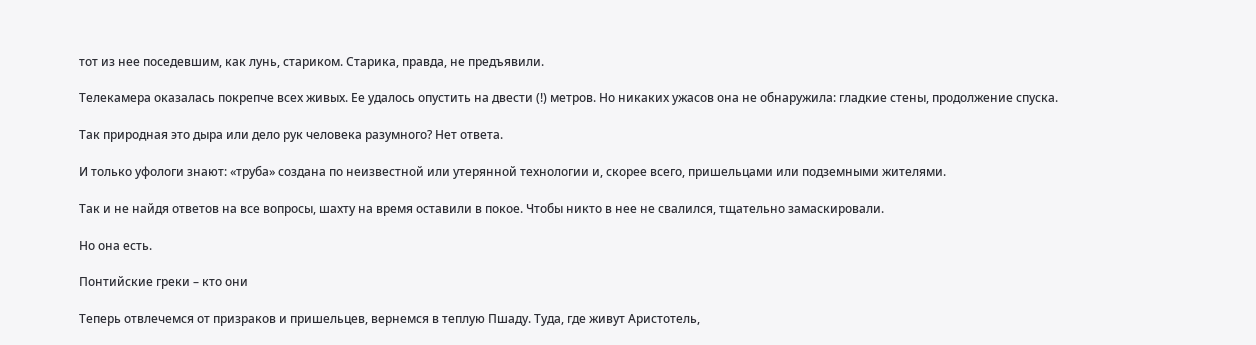тот из нее поседевшим, как лунь, стариком. Старика, правда, не предъявили.

Телекамера оказалась покрепче всех живых. Ее удалось опустить на двести (!) метров. Но никаких ужасов она не обнаружила: гладкие стены, продолжение спуска.

Так природная это дыра или дело рук человека разумного? Нет ответа.

И только уфологи знают: «труба» создана по неизвестной или утерянной технологии и, скорее всего, пришельцами или подземными жителями.

Так и не найдя ответов на все вопросы, шахту на время оставили в покое. Чтобы никто в нее не свалился, тщательно замаскировали.

Но она есть.

Понтийские греки – кто они

Теперь отвлечемся от призраков и пришельцев, вернемся в теплую Пшаду. Туда, где живут Аристотель,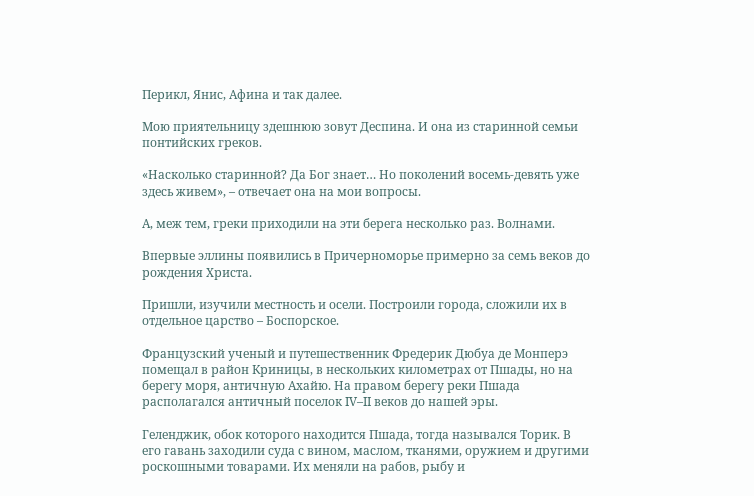Перикл, Янис, Афина и так далее.

Мою приятельницу здешнюю зовут Деспина. И она из старинной семьи понтийских греков.

«Насколько старинной? Да Бог знает… Но поколений восемь-девять уже здесь живем», – отвечает она на мои вопросы.

А, меж тем, греки приходили на эти берега несколько раз. Волнами.

Впервые эллины появились в Причерноморье примерно за семь веков до рождения Христа.

Пришли, изучили местность и осели. Построили города, сложили их в отдельное царство – Боспорское.

Французский ученый и путешественник Фредерик Дюбуа де Монперэ помещал в район Криницы, в нескольких километрах от Пшады, но на берегу моря, античную Ахайю. На правом берегу реки Пшада располагался античный поселок IV–II веков до нашей эры.

Геленджик, обок которого находится Пшада, тогда назывался Торик. В его гавань заходили суда с вином, маслом, тканями, оружием и другими роскошными товарами. Их меняли на рабов, рыбу и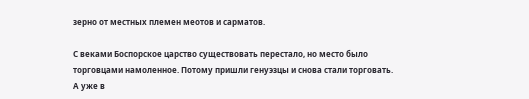зерно от местных племен меотов и сарматов.

С веками Боспорское царство существовать перестало, но место было торговцами намоленное. Потому пришли генуэзцы и снова стали торговать. А уже в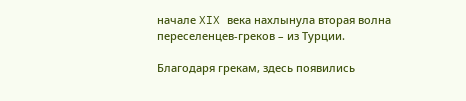начале XIX века нахлынула вторая волна переселенцев-греков – из Турции.

Благодаря грекам, здесь появились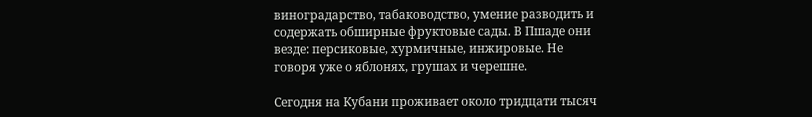виноградарство, табаководство, умение разводить и содержать обширные фруктовые сады. В Пшаде они везде: персиковые, хурмичные, инжировые. Не говоря уже о яблонях, грушах и черешне.

Сегодня на Кубани проживает около тридцати тысяч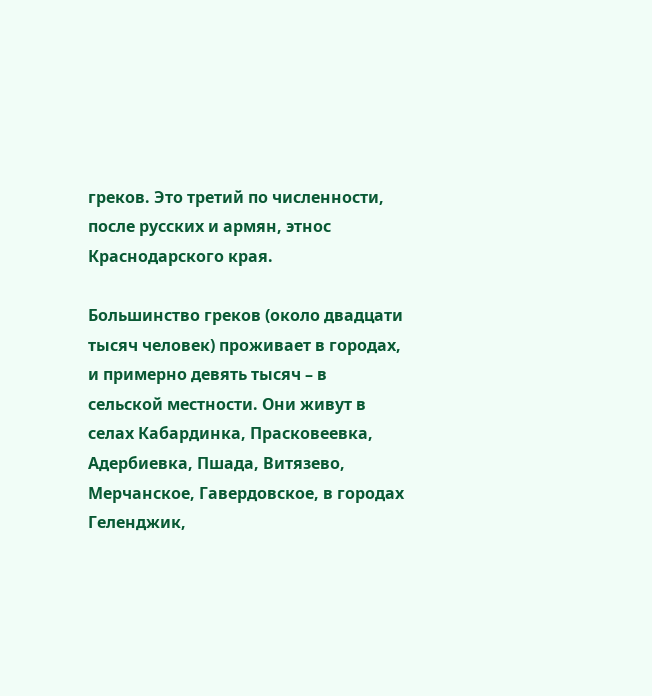греков. Это третий по численности, после русских и армян, этнос Краснодарского края.

Большинство греков (около двадцати тысяч человек) проживает в городах, и примерно девять тысяч – в сельской местности. Они живут в селах Кабардинка, Прасковеевка, Адербиевка, Пшада, Витязево, Мерчанское, Гавердовское, в городах Геленджик,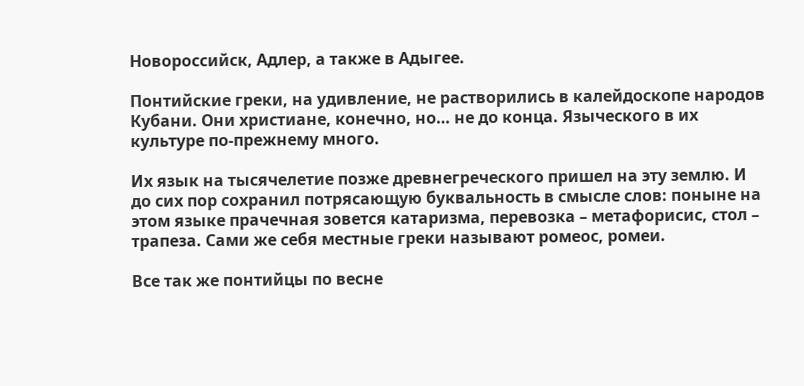Новороссийск, Адлер, а также в Адыгее.

Понтийские греки, на удивление, не растворились в калейдоскопе народов Кубани. Они христиане, конечно, но… не до конца. Языческого в их культуре по-прежнему много.

Их язык на тысячелетие позже древнегреческого пришел на эту землю. И до сих пор сохранил потрясающую буквальность в смысле слов: поныне на этом языке прачечная зовется катаризма, перевозка – метафорисис, стол – трапеза. Сами же себя местные греки называют ромеос, ромеи.

Все так же понтийцы по весне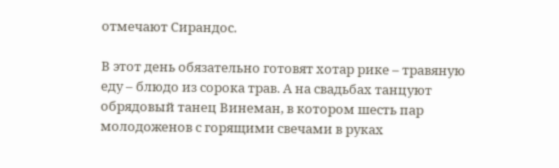отмечают Сирандос.

В этот день обязательно готовят хотар рике – травяную еду – блюдо из сорока трав. А на свадьбах танцуют обрядовый танец Винеман, в котором шесть пар молодоженов с горящими свечами в руках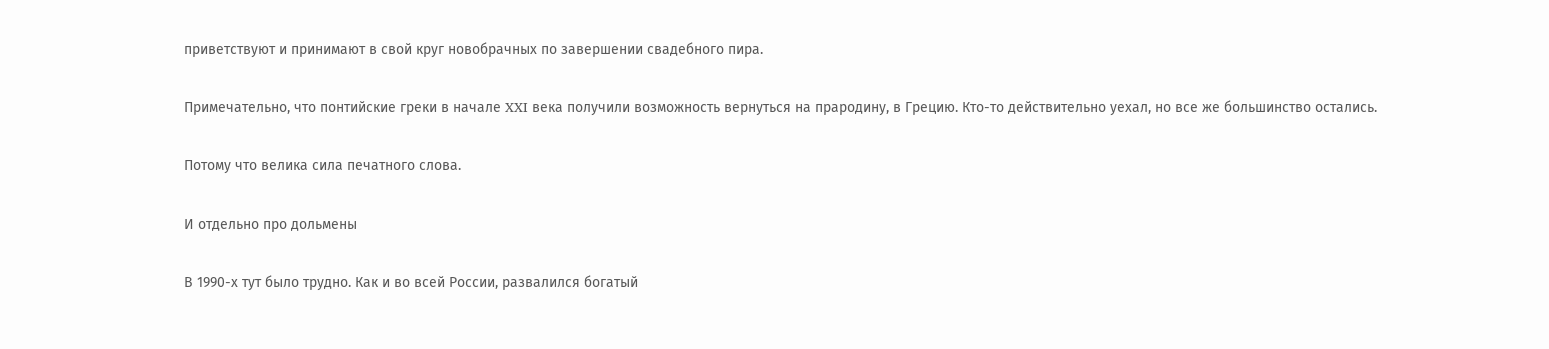приветствуют и принимают в свой круг новобрачных по завершении свадебного пира.

Примечательно, что понтийские греки в начале XXI века получили возможность вернуться на прародину, в Грецию. Кто-то действительно уехал, но все же большинство остались.

Потому что велика сила печатного слова.

И отдельно про дольмены

В 1990-х тут было трудно. Как и во всей России, развалился богатый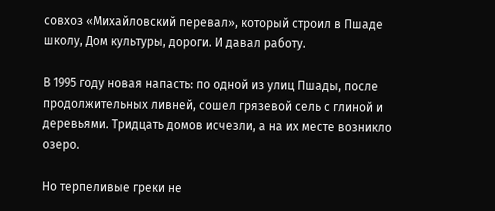совхоз «Михайловский перевал», который строил в Пшаде школу, Дом культуры, дороги. И давал работу.

В 1995 году новая напасть: по одной из улиц Пшады, после продолжительных ливней, сошел грязевой сель с глиной и деревьями. Тридцать домов исчезли, а на их месте возникло озеро.

Но терпеливые греки не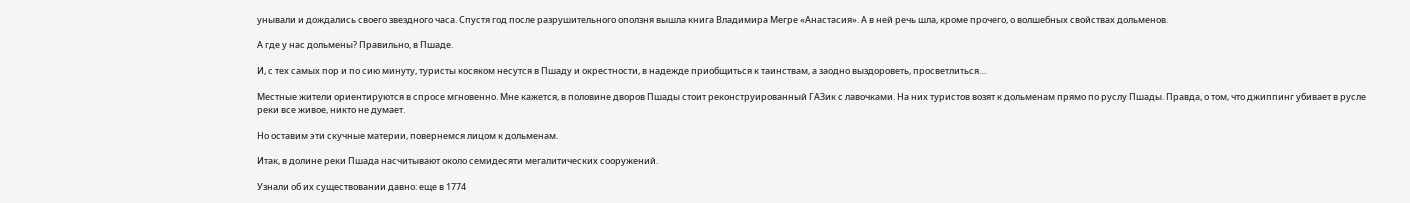унывали и дождались своего звездного часа. Спустя год после разрушительного оползня вышла книга Владимира Мегре «Анастасия». А в ней речь шла, кроме прочего, о волшебных свойствах дольменов.

А где у нас дольмены? Правильно, в Пшаде.

И, с тех самых пор и по сию минуту, туристы косяком несутся в Пшаду и окрестности, в надежде приобщиться к таинствам, а заодно выздороветь, просветлиться…

Местные жители ориентируются в спросе мгновенно. Мне кажется, в половине дворов Пшады стоит реконструированный ГАЗик с лавочками. На них туристов возят к дольменам прямо по руслу Пшады. Правда, о том, что джиппинг убивает в русле реки все живое, никто не думает.

Но оставим эти скучные материи, повернемся лицом к дольменам.

Итак, в долине реки Пшада насчитывают около семидесяти мегалитических сооружений.

Узнали об их существовании давно: еще в 1774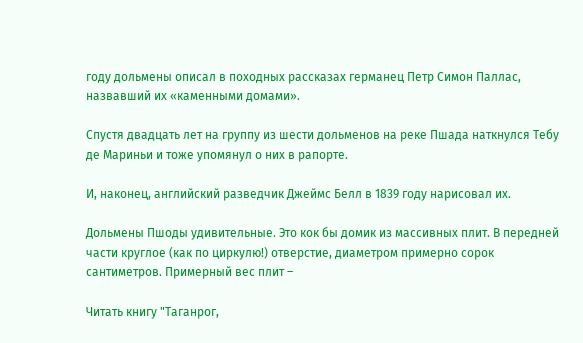году дольмены описал в походных рассказах германец Петр Симон Паллас, назвавший их «каменными домами».

Спустя двадцать лет на группу из шести дольменов на реке Пшада наткнулся Тебу де Мариньи и тоже упомянул о них в рапорте.

И, наконец, английский разведчик Джеймс Белл в 1839 году нарисовал их.

Дольмены Пшоды удивительные. Это кок бы домик из массивных плит. В передней части круглое (как по циркулю!) отверстие, диаметром примерно сорок сантиметров. Примерный вес плит –

Читать книгу "Таганрог,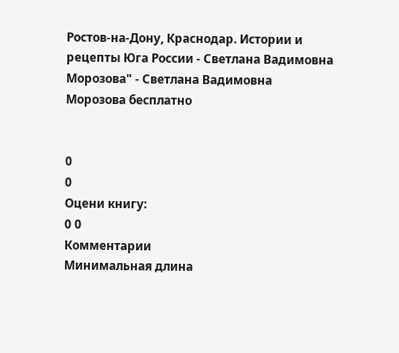Ростов-на-Дону, Краснодар. Истории и рецепты Юга России - Светлана Вадимовна Морозова" - Светлана Вадимовна Морозова бесплатно


0
0
Оцени книгу:
0 0
Комментарии
Минимальная длина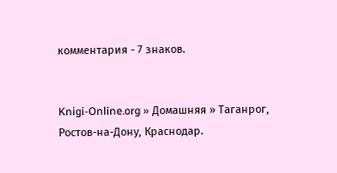комментария - 7 знаков.


Knigi-Online.org » Домашняя » Таганрог, Ростов-на-Дону, Краснодар.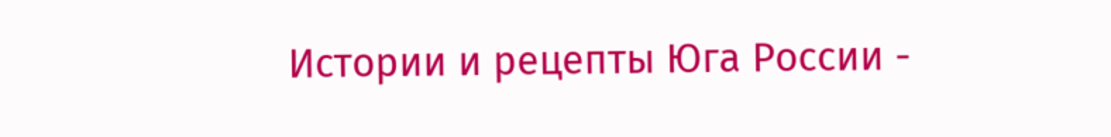Истории и рецепты Юга России -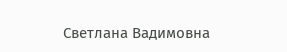Светлана Вадимовна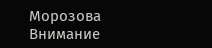Морозова
Внимание